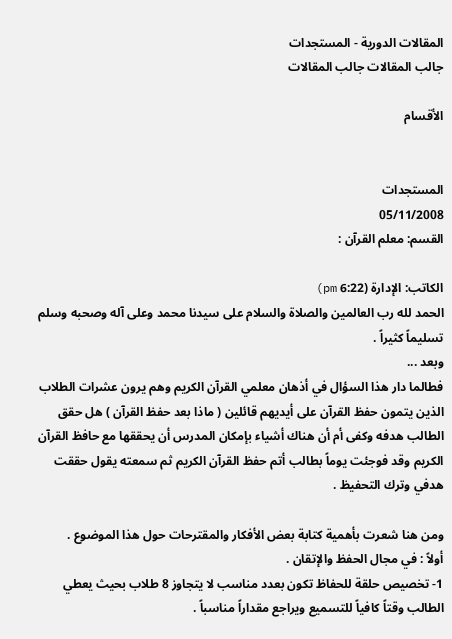المقالات الدورية - المستجدات
جالب المقالات جالب المقالات

الأقسام


المستجدات
05/11/2008
القسم: معلم القرآن :

الكاتب: الإدارة (6:22 pm)
الحمد لله رب العالمين والصلاة والسلام على سيدنا محمد وعلى آله وصحبه وسلم تسليماً كثيراً .
وبعد ...
فطالما دار هذا السؤال في أذهان معلمي القرآن الكريم وهم يرون عشرات الطلاب الذين يتمون حفظ القرآن على أيديهم قائلين ( ماذا بعد حفظ القرآن ) هل حقق الطالب هدفه وكفى أم أن هناك أشياء بإمكان المدرس أن يحققها مع حافظ القرآن الكريم وقد فوجئت يوماً بطالب أتم حفظ القرآن الكريم ثم سمعته يقول حققت هدفي وترك التحفيظ .

ومن هنا شعرت بأهمية كتابة بعض الأفكار والمقترحات حول هذا الموضوع .
أولاً : في مجال الحفظ والإتقان .
1- تخصيص حلقة للحفاظ تكون بعدد مناسب لا يتجاوز 8 طلاب بحيث يعطي الطالب وقتاً كافياً للتسميع ويراجع مقداراً مناسباً .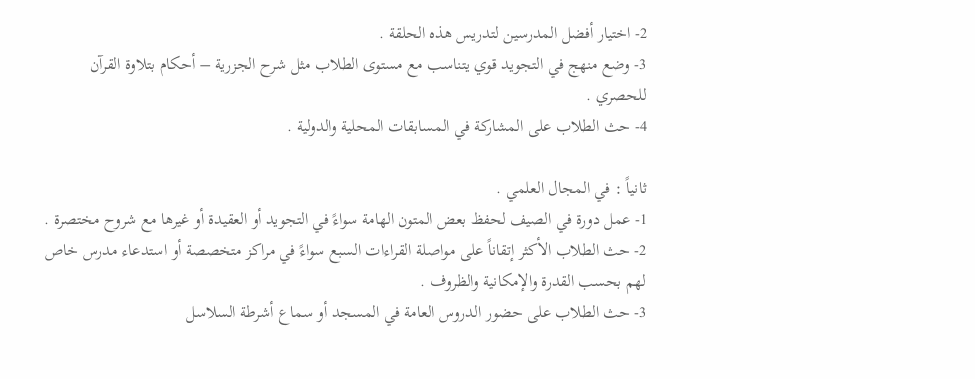2- اختيار أفضل المدرسين لتدريس هذه الحلقة .
3- وضع منهج في التجويد قوي يتناسب مع مستوى الطلاب مثل شرح الجزرية – أحكام بتلاوة القرآن للحصري .
4- حث الطلاب على المشاركة في المسابقات المحلية والدولية .

ثانياً : في المجال العلمي .
1- عمل دورة في الصيف لحفظ بعض المتون الهامة سواءً في التجويد أو العقيدة أو غيرها مع شروح مختصرة .
2- حث الطلاب الأكثر إتقاناً على مواصلة القراءات السبع سواءً في مراكز متخصصة أو استدعاء مدرس خاص لهم بحسب القدرة والإمكانية والظروف .
3- حث الطلاب على حضور الدروس العامة في المسجد أو سماع أشرطة السلاسل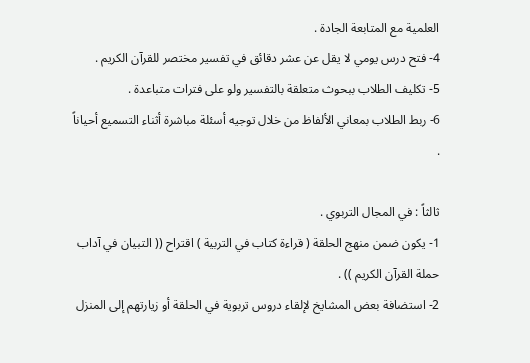العلمية مع المتابعة الجادة .
4- فتح درس يومي لا يقل عن عشر دقائق في تفسير مختصر للقرآن الكريم .
5- تكليف الطلاب ببحوث متعلقة بالتفسير ولو على فترات متباعدة .
6- ربط الطلاب بمعاني الألفاظ من خلال توجيه أسئلة مباشرة أثناء التسميع أحياناً .

ثالثاً : في المجال التربوي .
1- يكون ضمن منهج الحلقة ( قراءة كتاب في التربية ) اقتراح (( التبيان في آداب حملة القرآن الكريم )) .
2- استضافة بعض المشايخ لإلقاء دروس تربوية في الحلقة أو زيارتهم إلى المنزل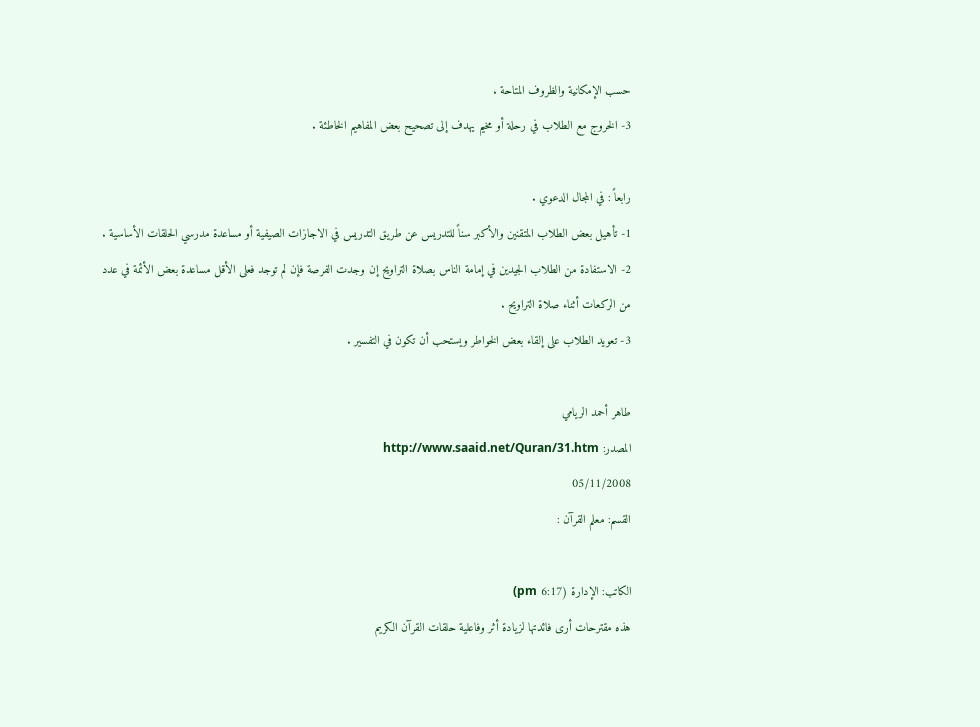حسب الإمكانية والظروف المتاحة .
3- الخروج مع الطلاب في رحلة أو مخيم يهدف إلى تصحيح بعض المفاهيم الخاطئة .

رابعاً : في المجال الدعوي .
1- تأهيل بعض الطلاب المتقنين والأكبر سناً للتدريس عن طريق التدريس في الاجازات الصيفية أو مساعدة مدرسي الحلقات الأساسية .
2- الاستفادة من الطلاب الجيدين في إمامة الناس بصلاة التراويح إن وجدت الفرصة فإن لم توجد فعلى الأقل مساعدة بعض الأئمة في عدد من الركعات أثناء صلاة التراويح .
3- تعويد الطلاب على إلقاء بعض الخواطر ويستحب أن تكون في التفسير .

طاهر أحمد الريامي
المصدر: http://www.saaid.net/Quran/31.htm
05/11/2008
القسم: معلم القرآن :

الكاتب: الإدارة (6:17 pm)
هذه مقترحات أرى فائدتها لزيادة أثر وفاعلية حلقات القرآن الكريم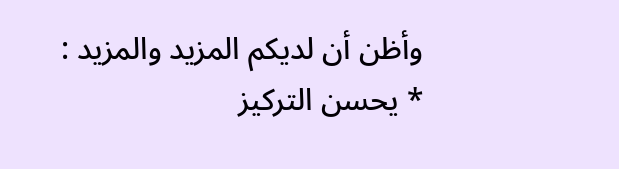وأظن أن لديكم المزيد والمزيد :
* يحسن التركيز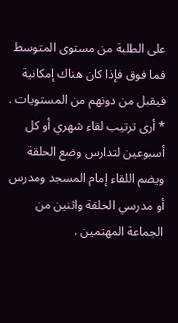على الطلبة من مستوى المتوسط فما فوق فإذا كان هناك إمكانية فيقبل من دونهم من المستويات .
* أرى ترتيب لقاء شهري أو كل أسبوعين لتدارس وضع الحلقة ويضم اللقاء إمام المسجد ومدرس أو مدرسي الحلقة واثنين من الجماعة المهتمين .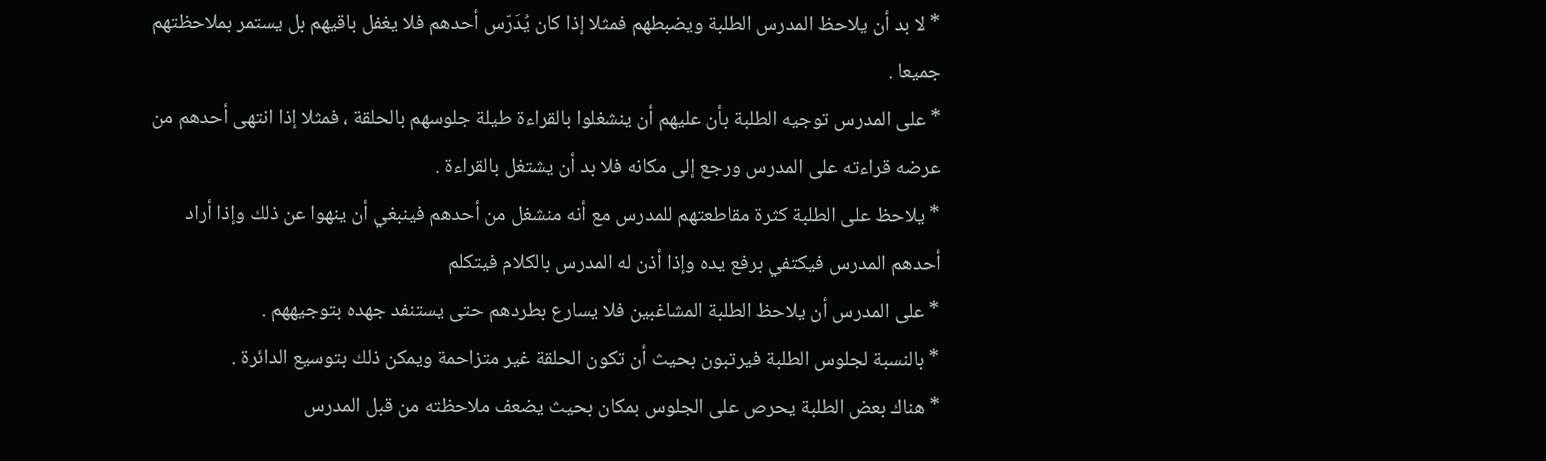* لا بد أن يلاحظ المدرس الطلبة ويضبطهم فمثلا إذا كان يُدَرّس أحدهم فلا يغفل باقيهم بل يستمر بملاحظتهم جميعا .
* على المدرس توجيه الطلبة بأن عليهم أن ينشغلوا بالقراءة طيلة جلوسهم بالحلقة ، فمثلا إذا انتهى أحدهم من عرضه قراءته على المدرس ورجع إلى مكانه فلا بد أن يشتغل بالقراءة .
* يلاحظ على الطلبة كثرة مقاطعتهم للمدرس مع أنه منشغل من أحدهم فينبغي أن ينهوا عن ذلك وإذا أراد أحدهم المدرس فيكتفي برفع يده وإذا أذن له المدرس بالكلام فيتكلم
* على المدرس أن يلاحظ الطلبة المشاغبين فلا يسارع بطردهم حتى يستنفد جهده بتوجيههم .
* بالنسبة لجلوس الطلبة فيرتبون بحيث أن تكون الحلقة غير متزاحمة ويمكن ذلك بتوسيع الدائرة .
* هناك بعض الطلبة يحرص على الجلوس بمكان بحيث يضعف ملاحظته من قبل المدرس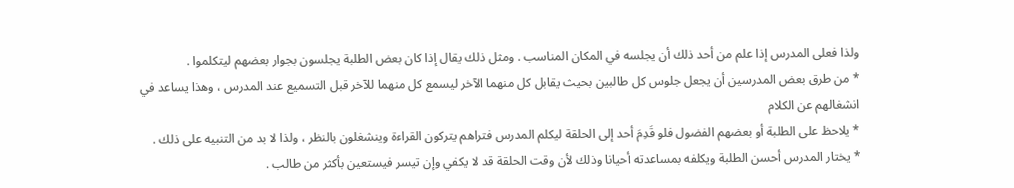ولذا فعلى المدرس إذا علم من أحد ذلك أن يجلسه في المكان المناسب . ومثل ذلك يقال إذا كان بعض الطلبة يجلسون بجوار بعضهم ليتكلموا .
* من طرق بعض المدرسين أن يجعل جلوس كل طالبين بحيث يقابل كل منهما الآخر ليسمع كل منهما للآخر قبل التسميع عند المدرس ، وهذا يساعد في انشغالهم عن الكلام
* يلاحظ على الطلبة أو بعضهم الفضول فلو قَدِمَ أحد إلى الحلقة ليكلم المدرس فتراهم يتركون القراءة وينشغلون بالنظر ، ولذا لا بد من التنبيه على ذلك .
* يختار المدرس أحسن الطلبة ويكلفه بمساعدته أحيانا وذلك لأن وقت الحلقة قد لا يكفي وإن تيسر فيستعين بأكثر من طالب .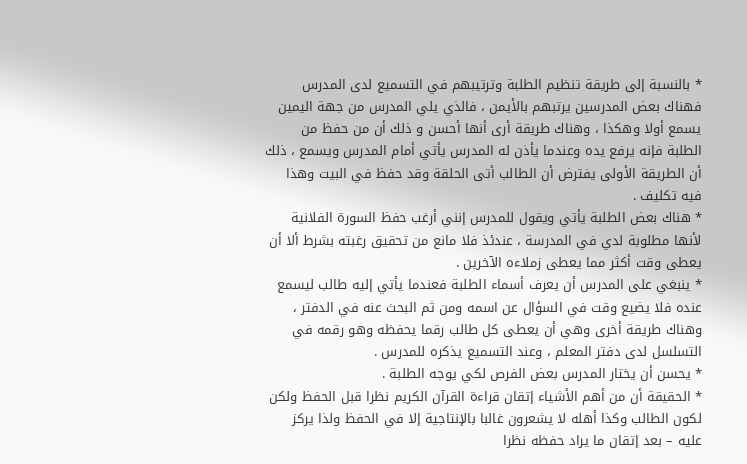* بالنسبة إلى طريقة تنظيم الطلبة وترتيبهم في التسميع لدى المدرس فهناك بعض المدرسين يرتبهم بالأيمن ، فالذي يلي المدرس من جهة اليمين يسمع أولا وهكذا ، وهناك طريقة أرى أنها أحسن و ذلك أن من حفظ من الطلبة فإنه يرفع يده وعندما يأذن له المدرس يأتي أمام المدرس ويسمع ، ذلك أن الطريقة الأولى يفترض أن الطالب أتى الحلقة وقد حفظ في البيت وهذا فيه تكليف .
* هناك بعض الطلبة يأتي ويقول للمدرس إنني أرغب حفظ السورة الفلانية لأنها مطلوبة لدي في المدرسة ، عندئذ فلا مانع من تحقيق رغبته بشرط ألا أن يعطى وقت أكثر مما يعطى زملاءه الآخرين .
* ينبغي على المدرس أن يعرف أسماء الطلبة فعندما يأتي إليه طالب ليسمع عنده فلا يضيع وقت في السؤال عن اسمه ومن ثم البحث عنه في الدفتر ، وهناك طريقة أخرى وهي أن يعطى كل طالب رقما يحفظه وهو رقمه في التسلسل لدى دفتر المعلم ، وعند التسميع يذكره للمدرس .
* يحسن أن يختار المدرس بعض الفرص لكي يوجه الطلبة .
* الحقيقة أن من أهم الأشياء إتقان قراءة القرآن الكريم نظرا قبل الحفظ ولكن لكون الطالب وكذا أهله لا يشعرون غالبا بالإنتاجية إلا في الحفظ ولذا يركز عليه – بعد إتقان ما يراد حفظه نظرا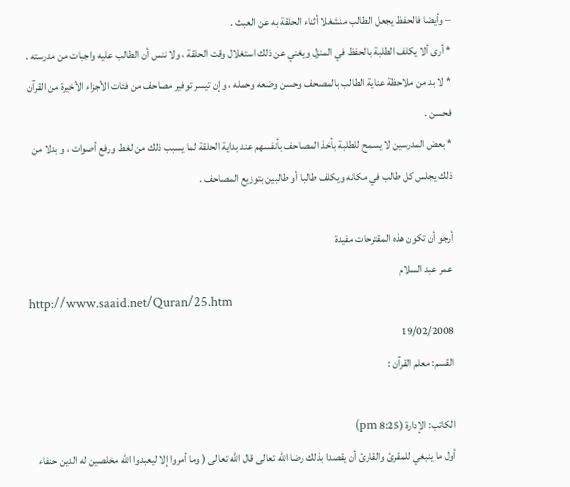– وأيضا فالحفظ يجعل الطالب منشغلا أثناء الحلقة به عن العبث .
* أرى ألا يكلف الطلبة بالحفظ في المنزل ويغني عن ذلك استغلال وقت الحلقة ، ولا ننس أن الطالب عليه واجبات من مدرسته .
* لا بد من ملاحظة عناية الطالب بالمصحف وحسن وضعه وحمله ، وإن تيسر توفير مصاحف من فئات الأجزاء الأخيرة من القرآن فحسن .
* بعض المدرسين لا يسمح للطلبة بأخذ المصاحف بأنفسهم عند بداية الحلقة لما يسبب ذلك من لغط ورفع أصوات ، و بدلا من ذلك يجلس كل طالب في مكانه ويكلف طالبا أو طالبين بتوزيع المصاحف .

أرجو أن تكون هذه المقترحات مفيدة
عمر عبد السلام
http://www.saaid.net/Quran/25.htm
19/02/2008
القسم: معلم القرآن :

الكاتب: الإدارة (8:25 pm)
أول ما ينبغي للمقرئ والقارئ أن يقصدا بذلك رضا الله تعالى قال الله تعالى ( وما أمروا إلا ليعبدوا الله مخلصين له الدين حنفاء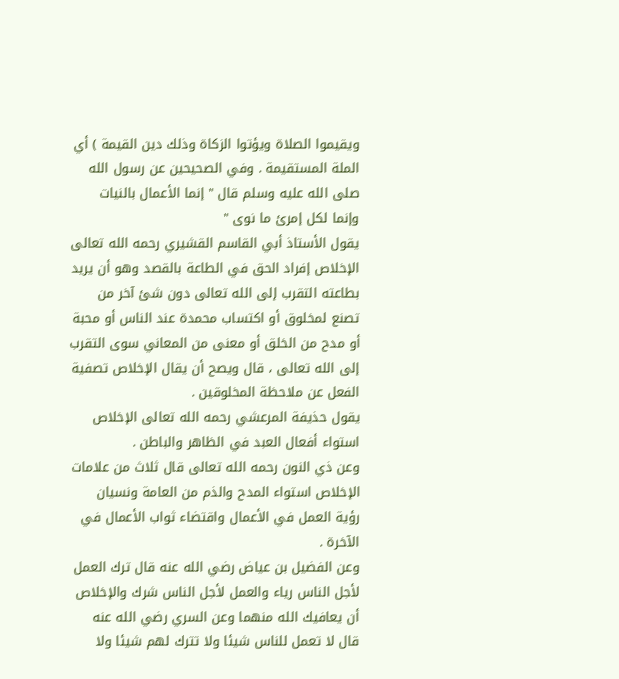ويقيموا الصلاة ويؤتوا الزكاة وذلك دين القيمة ) أي الملة المستقيمة . وفي الصحيحين عن رسول الله صلى الله عليه وسلم قال " إنما الأعمال بالنيات وإنما لكل إمرئ ما نوى "
يقول الأستاذ أبي القاسم القشيري رحمه الله تعالى الإخلاص إفراد الحق في الطاعة بالقصد وهو أن يريد بطاعته التقرب إلى الله تعالى دون شئ آخر من تصنع لمخلوق أو اكتساب محمدة عند الناس أو محبة أو مدح من الخلق أو معنى من المعاني سوى التقرب إلى الله تعالى ، قال ويصح أن يقال الإخلاص تصفية الفعل عن ملاحظة المخلوقين .
يقول حذيفة المرعشي رحمه الله تعالى الإخلاص استواء أفعال العبد في الظاهر والباطن .
وعن ذي النون رحمه الله تعالى قال ثلاث من علامات الإخلاص استواء المدح والذم من العامة ونسيان رؤية العمل في الأعمال واقتضاء ثواب الأعمال في الآخرة .
وعن الفضيل بن عياض رضي الله عنه قال ترك العمل لأجل الناس رياء والعمل لأجل الناس شرك والإخلاص أن يعافيك الله منهما وعن السري رضي الله عنه قال لا تعمل للناس شيئا ولا تترك لهم شيئا ولا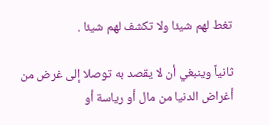تغط لهم شيئا ولا تكشف لهم شيئا .

ثانياً وينبغي أن لا يقصد به توصلا إلى غرض من أغراض الدنيا من مال أو رياسة أو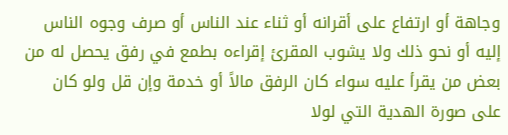وجاهة أو ارتفاع على أقرانه أو ثناء عند الناس أو صرف وجوه الناس إليه أو نحو ذلك ولا يشوب المقرئ إقراءه بطمع في رفق يحصل له من بعض من يقرأ عليه سواء كان الرفق مالاً أو خدمة وإن قل ولو كان على صورة الهدية التي لولا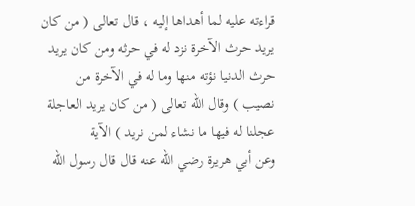قراءته عليه لما أهداها إليه ، قال تعالى ( من كان يريد حرث الآخرة نزد له في حرثه ومن كان يريد حرث الدنيا نؤته منها وما له في الآخرة من نصيب ) وقال الله تعالى ( من كان يريد العاجلة عجلنا له فيها ما نشاء لمن نريد ) الآية
وعن أبي هريرة رضي الله عنه قال قال رسول الله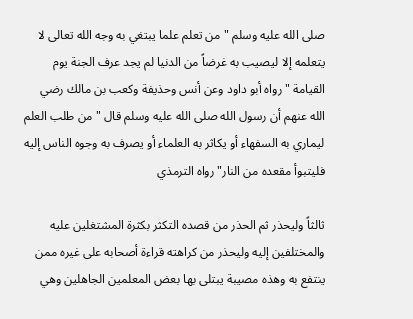صلى الله عليه وسلم " من تعلم علما يبتغي به وجه الله تعالى لا يتعلمه إلا ليصيب به غرضاً من الدنيا لم يجد عرف الجنة يوم القيامة " رواه أبو داود وعن أنس وحذيفة وكعب بن مالك رضي الله عنهم أن رسول الله صلى الله عليه وسلم قال " من طلب العلم ليماري به السفهاء أو يكاثر به العلماء أو يصرف به وجوه الناس إليه فليتبوأ مقعده من النار" رواه الترمذي

ثالثاً وليحذر ثم الحذر من قصده التكثر بكثرة المشتغلين عليه والمختلفين إليه وليحذر من كراهته قراءة أصحابه على غيره ممن ينتفع به وهذه مصيبة يبتلى بها بعض المعلمين الجاهلين وهي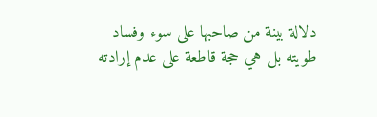دلالة بينة من صاحبها على سوء وفساد طويته بل هي حجة قاطعة على عدم إرادته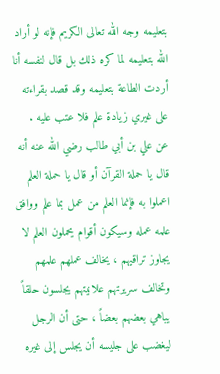بتعليمه وجه الله تعالى الكريم فإنه لو أراد الله بتعليمه لما كره ذلك بل قال لنفسه أنا أردت الطاعة بتعليمه وقد قصد بقراءته على غيري زيادة علم فلا عتب عليه .
عن علي بن أبي طالب رضي الله عنه أنه قال يا حملة القرآن أو قال يا حملة العلم اعملوا به فإنما العلم من عمل بما علم ووافق علمه عمله وسيكون أقوام يحملون العلم لا يجاوز تراقيهم ، يخالف عملهم علمهم وتخالف سريرتهم علانيتهم يجلسون حلقاً يباهي بعضهم بعضاً ، حتى أن الرجل ليغضب على جليسه أن يجلس إلى غيره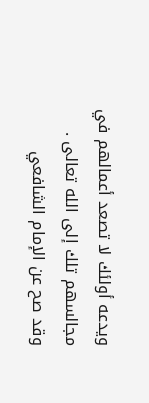ويدعه أولئك لا تصعد أعمالهم في مجالسهم تلك إلى الله تعالى .
وقد صح عن الإمام الشافعي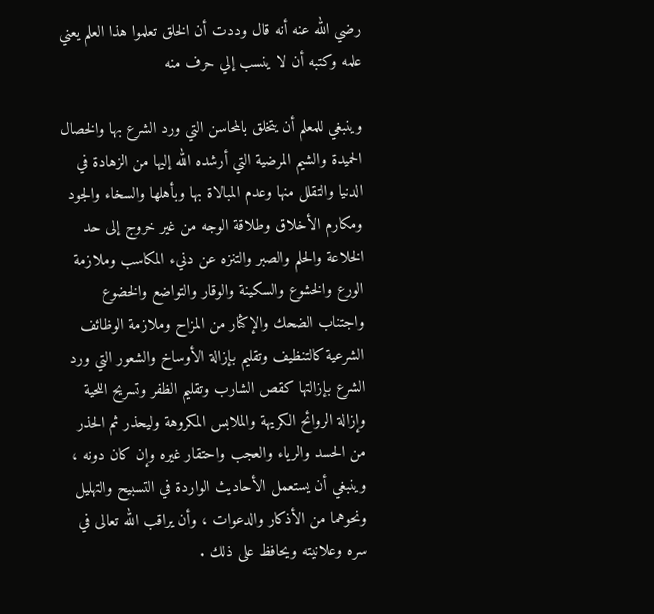رضي الله عنه أنه قال وددت أن الخلق تعلموا هذا العلم يعني علمه وكتبه أن لا ينسب إلي حرف منه

وينبغي للمعلم أن يتخلق بالمحاسن التي ورد الشرع بها والخصال الحميدة والشيم المرضية التي أرشده الله إليها من الزهادة في الدنيا والتقلل منها وعدم المبالاة بها وبأهلها والسخاء والجود ومكارم الأخلاق وطلاقة الوجه من غير خروج إلى حد الخلاعة والحلم والصبر والتنزه عن دنيء المكاسب وملازمة الورع والخشوع والسكينة والوقار والتواضع والخضوع واجتناب الضحك والإكثار من المزاح وملازمة الوظائف الشرعية كالتنظيف وتقليم بإزالة الأوساخ والشعور التي ورد الشرع بإزالتها كقص الشارب وتقليم الظفر وتسريح اللحية وإزالة الروائح الكريهة والملابس المكروهة وليحذر ثم الحذر من الحسد والرياء والعجب واحتقار غيره وإن كان دونه ، وينبغي أن يستعمل الأحاديث الواردة في التسبيح والتهليل ونحوهما من الأذكار والدعوات ، وأن يراقب الله تعالى في سره وعلانيته ويحافظ على ذلك .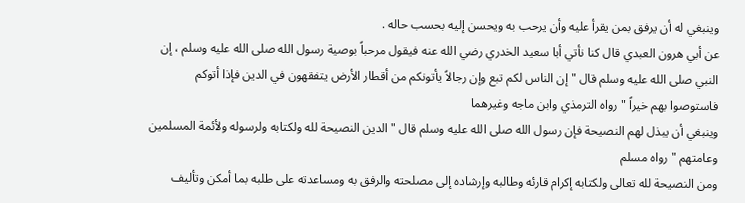وينبغي له أن يرفق بمن يقرأ عليه وأن يرحب به ويحسن إليه بحسب حاله .
عن أبي هرون العبدي قال كنا نأتي أبا سعيد الخدري رضي الله عنه فيقول مرحباً بوصية رسول الله صلى الله عليه وسلم ، إن النبي صلى الله عليه وسلم قال " إن الناس لكم تبع وإن رجالاً يأتونكم من أقطار الأرض يتفقهون في الدين فإذا أتوكم فاستوصوا بهم خيراً " رواه الترمذي وابن ماجه وغيرهما
وينبغي أن يبذل لهم النصيحة فإن رسول الله صلى الله عليه وسلم قال " الدين النصيحة لله ولكتابه ولرسوله ولأئمة المسلمين وعامتهم " رواه مسلم
ومن النصيحة لله تعالى ولكتابه إكرام قارئه وطالبه وإرشاده إلى مصلحته والرفق به ومساعدته على طلبه بما أمكن وتأليف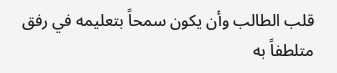قلب الطالب وأن يكون سمحاً بتعليمه في رفق متلطفاً به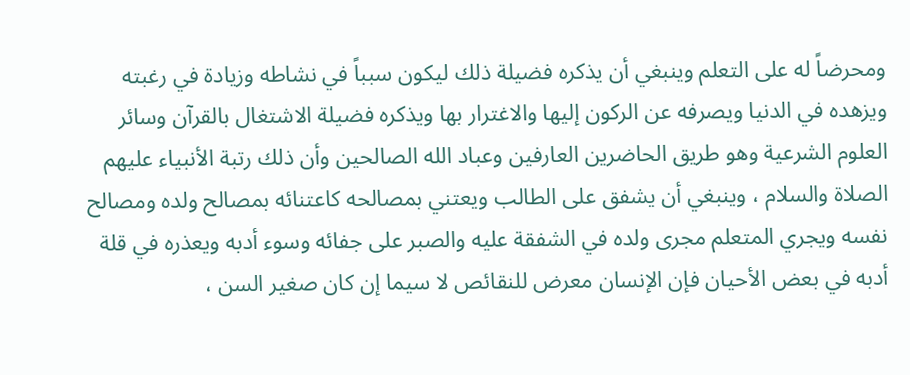ومحرضاً له على التعلم وينبغي أن يذكره فضيلة ذلك ليكون سبباً في نشاطه وزيادة في رغبته ويزهده في الدنيا ويصرفه عن الركون إليها والاغترار بها ويذكره فضيلة الاشتغال بالقرآن وسائر العلوم الشرعية وهو طريق الحاضرين العارفين وعباد الله الصالحين وأن ذلك رتبة الأنبياء عليهم الصلاة والسلام ، وينبغي أن يشفق على الطالب ويعتني بمصالحه كاعتنائه بمصالح ولده ومصالح نفسه ويجري المتعلم مجرى ولده في الشفقة عليه والصبر على جفائه وسوء أدبه ويعذره في قلة أدبه في بعض الأحيان فإن الإنسان معرض للنقائص لا سيما إن كان صغير السن ،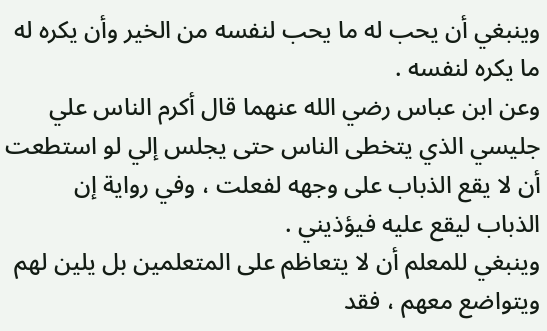وينبغي أن يحب له ما يحب لنفسه من الخير وأن يكره له ما يكره لنفسه .
وعن ابن عباس رضي الله عنهما قال أكرم الناس علي جليسي الذي يتخطى الناس حتى يجلس إلي لو استطعت أن لا يقع الذباب على وجهه لفعلت ، وفي رواية إن الذباب ليقع عليه فيؤذيني .
وينبغي للمعلم أن لا يتعاظم على المتعلمين بل يلين لهم ويتواضع معهم ، فقد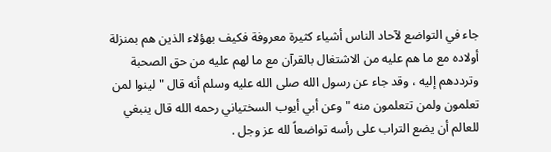جاء في التواضع لآحاد الناس أشياء كثيرة معروفة فكيف بهؤلاء الذين هم بمنزلة أولاده مع ما هم عليه من الاشتغال بالقرآن مع ما لهم عليه من حق الصحبة وترددهم إليه ، وقد جاء عن رسول الله صلى الله عليه وسلم أنه قال " لينوا لمن تعلمون ولمن تتعلمون منه " وعن أبي أيوب السختياني رحمه الله قال ينبغي للعالم أن يضع التراب على رأسه تواضعاً لله عز وجل .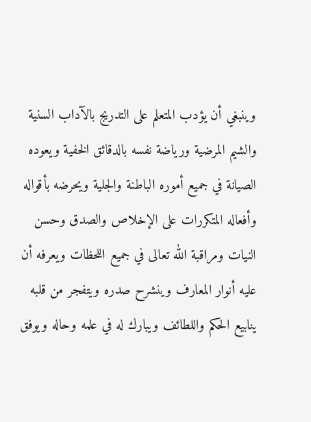وينبغي أن يؤدب المتعلم على التدريج بالآداب السنية والشيم المرضية ورياضة نفسه بالدقائق الخفية ويعوده الصيانة في جميع أموره الباطنة والجلية ويحرضه بأقواله وأفعاله المتكررات على الإخلاص والصدق وحسن النيات ومراقبة الله تعالى في جميع اللحظات ويعرفه أن عليه أنوار المعارف وينشرح صدره ويتفجر من قلبه ينابيع الحكم واللطائف ويبارك له في علمه وحاله ويوفق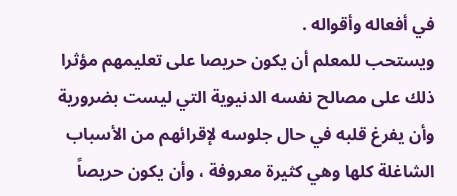في أفعاله وأقواله .
ويستحب للمعلم أن يكون حريصا على تعليمهم مؤثرا ذلك على مصالح نفسه الدنيوية التي ليست بضرورية وأن يفرغ قلبه في حال جلوسه لإقرائهم من الأسباب الشاغلة كلها وهي كثيرة معروفة ، وأن يكون حريصاً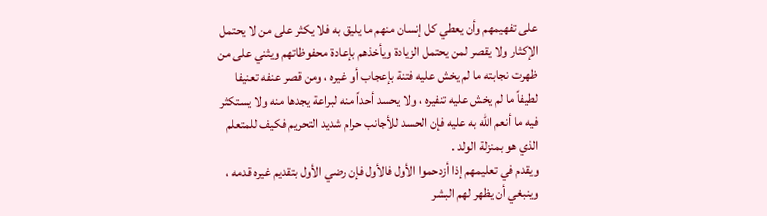على تفهيمهم وأن يعطي كل إنسان منهم ما يليق به فلا يكثر على من لا يحتمل الإكثار ولا يقصر لمن يحتمل الزيادة ويأخذهم بإعادة محفوظاتهم ويثني على من ظهرت نجابته ما لم يخش عليه فتنة بإعجاب أو غيره ، ومن قصر عنفه تعنيفا لطيفاً ما لم يخش عليه تنفيره ، ولا يحسد أحداً منه لبراعة يجدها منه ولا يستكثر فيه ما أنعم الله به عليه فإن الحسد للأجانب حرام شديد التحريم فكيف للمتعلم الذي هو بمنزلة الولد .
ويقدم في تعليمهم إذا أزدحموا الأول فالأول فإن رضي الأول بتقديم غيره قدمه ، وينبغي أن يظهر لهم البشر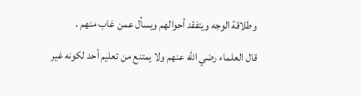وطلاقة الوجه ويتفقد أحوالهم ويسأل عمن غاب منهم .
قال العلماء رضي الله عنهم ولا يمتنع من تعليم أحد لكونه غير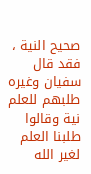صحيح النية ، فقد قال سفيان وغيره طلبهم للعلم نية وقالوا طلبنا العلم لغير الله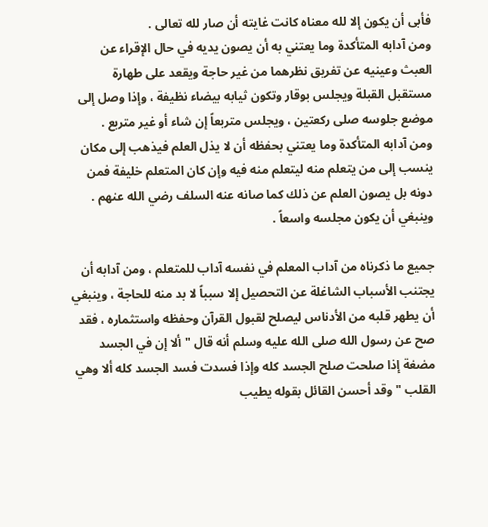فأبى أن يكون إلا لله معناه كانت غايته أن صار لله تعالى .
ومن آدابه المتأكدة وما يعتني به أن يصون يديه في حال الإقراء عن العبث وعينيه عن تفريق نظرهما من غير حاجة ويقعد على طهارة مستقبل القبلة ويجلس بوقار وتكون ثيابه بيضاء نظيفة ، وإذا وصل إلى موضع جلوسه صلى ركعتين ، ويجلس متربعاً إن شاء أو غير متربع .
ومن آدابه المتأكدة وما يعتني بحفظه أن لا يذل العلم فيذهب إلى مكان ينسب إلى من يتعلم منه ليتعلم منه فيه وإن كان المتعلم خليفة فمن دونه بل يصون العلم عن ذلك كما صانه عنه السلف رضي الله عنهم .
وينبغي أن يكون مجلسه واسعاً .

جميع ما ذكرناه من آداب المعلم في نفسه آداب للمتعلم ، ومن آدابه أن يجتنب الأسباب الشاغلة عن التحصيل إلا سبباً لا بد منه للحاجة ، وينبغي أن يطهر قلبه من الأدناس ليصلح لقبول القرآن وحفظه واستثماره ، فقد صح عن رسول الله صلى الله عليه وسلم أنه قال "ألا إن في الجسد مضغة إذا صلحت صلح الجسد كله وإذا فسدت فسد الجسد كله ألا وهي القلب " وقد أحسن القائل بقوله يطيب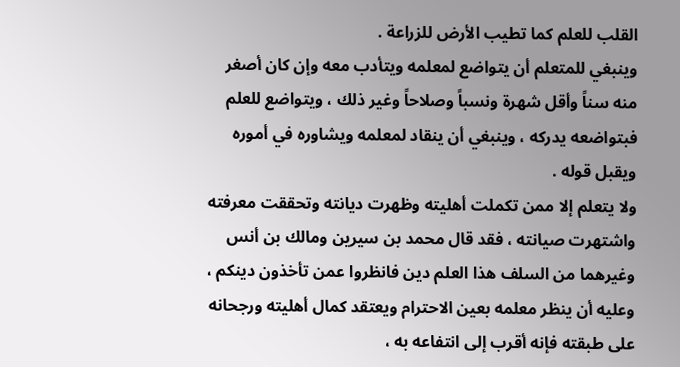القلب للعلم كما تطيب الأرض للزراعة .
وينبغي للمتعلم أن يتواضع لمعلمه ويتأدب معه وإن كان أصغر منه سناً وأقل شهرة ونسباً وصلاحاً وغير ذلك ، ويتواضع للعلم فبتواضعه يدركه ، وينبغي أن ينقاد لمعلمه ويشاوره في أموره ويقبل قوله .
ولا يتعلم إلا ممن تكملت أهليته وظهرت ديانته وتحققت معرفته واشتهرت صيانته ، فقد قال محمد بن سيرين ومالك بن أنس وغيرهما من السلف هذا العلم دين فانظروا عمن تأخذون دينكم ، وعليه أن ينظر معلمه بعين الاحترام ويعتقد كمال أهليته ورجحانه على طبقته فإنه أقرب إلى انتفاعه به ،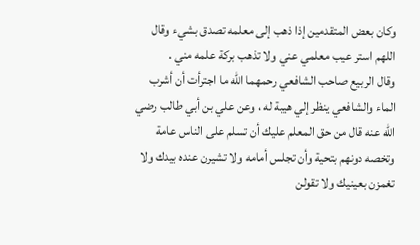وكان بعض المتقدمين إذا ذهب إلى معلمه تصدق بشيء وقال اللهم استر عيب معلمي عني ولا تذهب بركة علمه مني .
وقال الربيع صاحب الشافعي رحمهما الله ما اجترأت أن أشرب الماء والشافعي ينظر إلي هيبة له ، وعن علي بن أبي طالب رضي الله عنه قال من حق المعلم عليك أن تسلم على الناس عامة وتخصه دونهم بتحية وأن تجلس أمامه ولا تشيرن عنده بيدك ولا تغمزن بعينيك ولا تقولن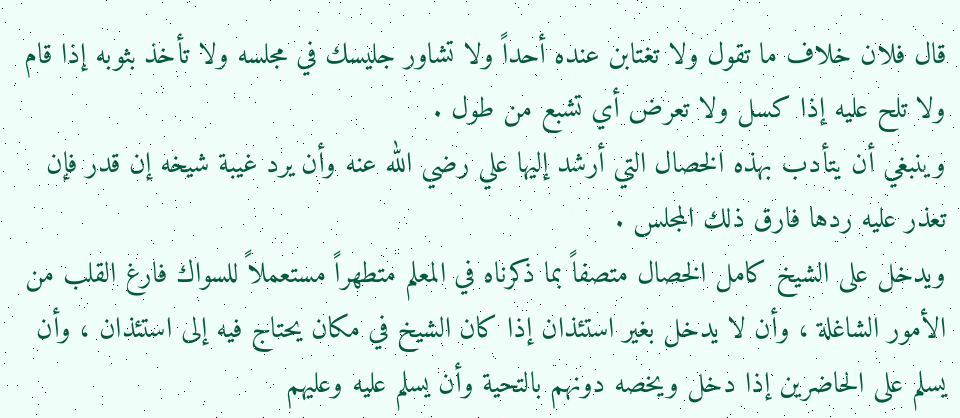قال فلان خلاف ما تقول ولا تغتابن عنده أحداً ولا تشاور جليسك في مجلسه ولا تأخذ بثوبه إذا قام ولا تلح عليه إذا كسل ولا تعرض أي تشبع من طول .
وينبغي أن يتأدب بهذه الخصال التي أرشد إليها علي رضي الله عنه وأن يرد غيبة شيخه إن قدر فإن تعذر عليه ردها فارق ذلك المجلس .
ويدخل على الشيخ كامل الخصال متصفاً بما ذكرناه في المعلم متطهراً مستعملاً للسواك فارغ القلب من الأمور الشاغلة ، وأن لا يدخل بغير استئذان إذا كان الشيخ في مكان يحتاج فيه إلى استئذان ، وأن يسلم على الحاضرين إذا دخل ويخصه دونهم بالتحية وأن يسلم عليه وعليهم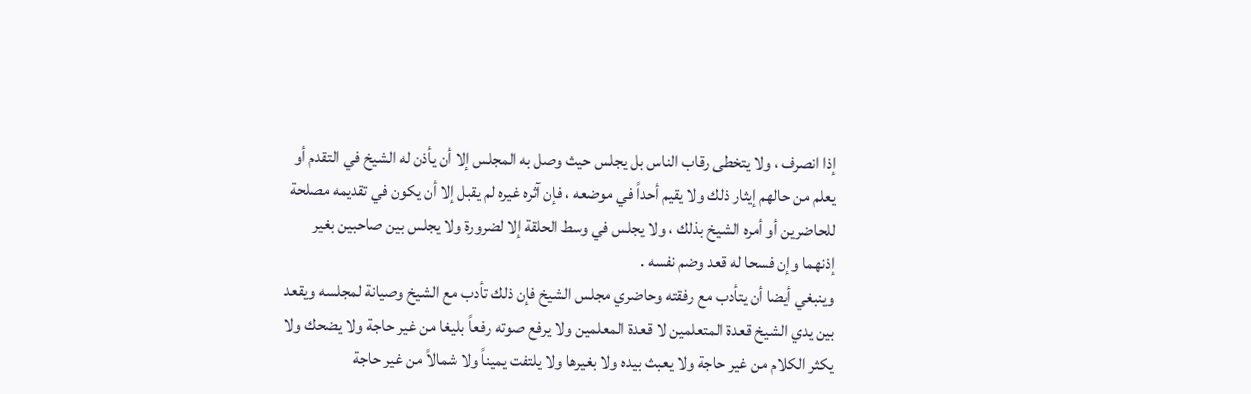إذا انصرف ، ولا يتخطى رقاب الناس بل يجلس حيث وصل به المجلس إلا أن يأذن له الشيخ في التقدم أو يعلم من حالهم إيثار ذلك ولا يقيم أحداً في موضعه ، فإن آثره غيره لم يقبل إلا أن يكون في تقديمه مصلحة للحاضرين أو أمره الشيخ بذلك ، ولا يجلس في وسط الحلقة إلا لضرورة ولا يجلس بين صاحبين بغير إذنهما وإن فسحا له قعد وضم نفسه .
وينبغي أيضا أن يتأدب مع رفقته وحاضري مجلس الشيخ فإن ذلك تأدب مع الشيخ وصيانة لمجلسه ويقعد بين يدي الشيخ قعدة المتعلمين لا قعدة المعلمين ولا يرفع صوته رفعاً بليغا من غير حاجة ولا يضحك ولا يكثر الكلام من غير حاجة ولا يعبث بيده ولا بغيرها ولا يلتفت يميناً ولا شمالاً من غير حاجة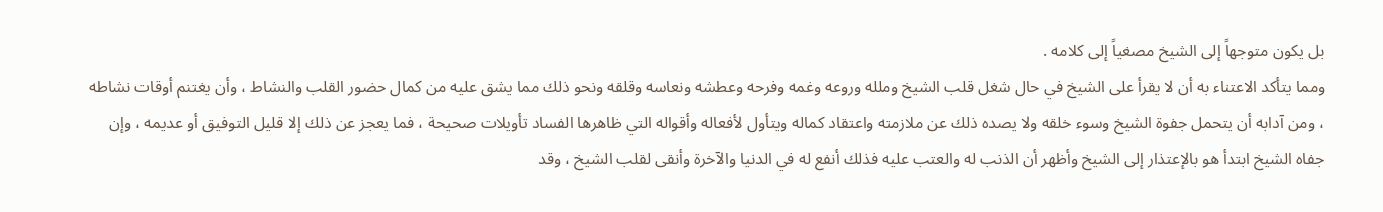بل يكون متوجهاً إلى الشيخ مصغياً إلى كلامه .
ومما يتأكد الاعتناء به أن لا يقرأ على الشيخ في حال شغل قلب الشيخ وملله وروعه وغمه وفرحه وعطشه ونعاسه وقلقه ونحو ذلك مما يشق عليه من كمال حضور القلب والنشاط ، وأن يغتنم أوقات نشاطه ، ومن آدابه أن يتحمل جفوة الشيخ وسوء خلقه ولا يصده ذلك عن ملازمته واعتقاد كماله ويتأول لأفعاله وأقواله التي ظاهرها الفساد تأويلات صحيحة ، فما يعجز عن ذلك إلا قليل التوفيق أو عديمه ، وإن جفاه الشيخ ابتدأ هو بالإعتذار إلى الشيخ وأظهر أن الذنب له والعتب عليه فذلك أنفع له في الدنيا والآخرة وأنقى لقلب الشيخ ، وقد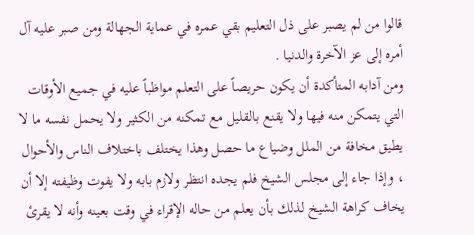قالوا من لم يصبر على ذل التعليم بقي عمره في عماية الجهالة ومن صبر عليه آل أمره إلى عز الآخرة والدنيا .
ومن آدابه المتأكدة أن يكون حريصاً على التعلم مواظباً عليه في جميع الأوقات التي يتمكن منه فيها ولا يقنع بالقليل مع تمكنه من الكثير ولا يحمل نفسه ما لا يطيق مخافة من الملل وضياع ما حصل وهذا يختلف باختلاف الناس والأحوال ، وإذا جاء إلى مجلس الشيخ فلم يجده انتظر ولازم بابه ولا يفوت وظيفته إلا أن يخاف كراهة الشيخ لذلك بأن يعلم من حاله الإقراء في وقت بعينه وأنه لا يقرئ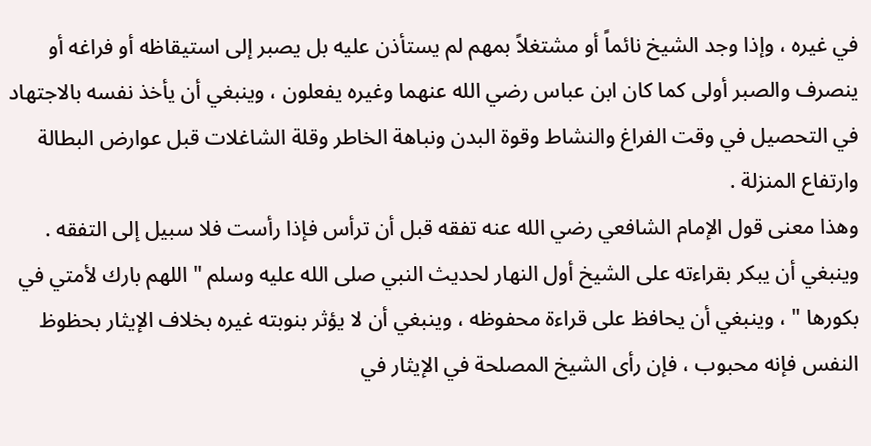في غيره ، وإذا وجد الشيخ نائماً أو مشتغلاً بمهم لم يستأذن عليه بل يصبر إلى استيقاظه أو فراغه أو ينصرف والصبر أولى كما كان ابن عباس رضي الله عنهما وغيره يفعلون ، وينبغي أن يأخذ نفسه بالاجتهاد في التحصيل في وقت الفراغ والنشاط وقوة البدن ونباهة الخاطر وقلة الشاغلات قبل عوارض البطالة وارتفاع المنزلة .
وهذا معنى قول الإمام الشافعي رضي الله عنه تفقه قبل أن ترأس فإذا رأست فلا سبيل إلى التفقه .
وينبغي أن يبكر بقراءته على الشيخ أول النهار لحديث النبي صلى الله عليه وسلم " اللهم بارك لأمتي في بكورها " ، وينبغي أن يحافظ على قراءة محفوظه ، وينبغي أن لا يؤثر بنوبته غيره بخلاف الإيثار بحظوظ النفس فإنه محبوب ، فإن رأى الشيخ المصلحة في الإيثار في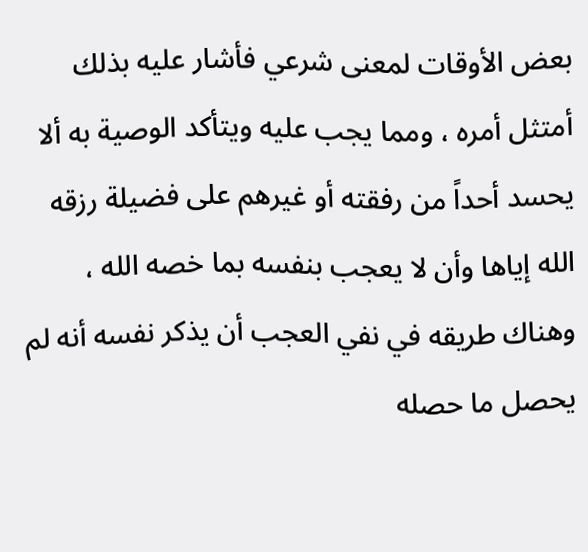بعض الأوقات لمعنى شرعي فأشار عليه بذلك أمتثل أمره ، ومما يجب عليه ويتأكد الوصية به ألا يحسد أحداً من رفقته أو غيرهم على فضيلة رزقه الله إياها وأن لا يعجب بنفسه بما خصه الله ، وهناك طريقه في نفي العجب أن يذكر نفسه أنه لم يحصل ما حصله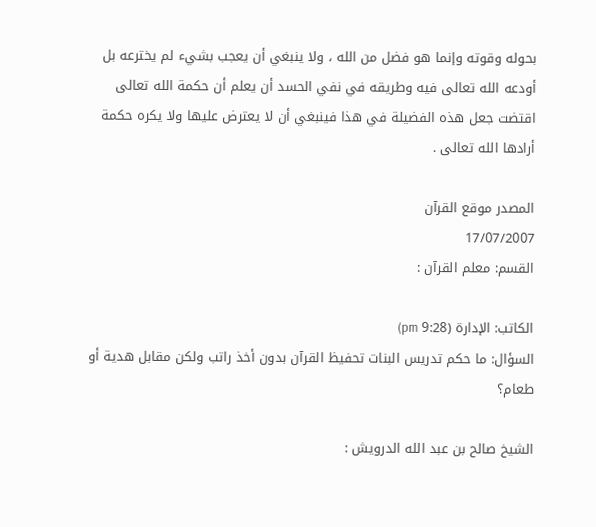بحوله وقوته وإنما هو فضل من الله ، ولا ينبغي أن يعجب بشيء لم يخترعه بل أودعه الله تعالى فيه وطريقه في نفي الحسد أن يعلم أن حكمة الله تعالى اقتضت جعل هذه الفضيلة في هذا فينبغي أن لا يعترض عليها ولا يكره حكمة أرادها الله تعالى .

المصدر موقع القرآن
17/07/2007
القسم: معلم القرآن :

الكاتب: الإدارة (9:28 pm)
السؤال: ما حكم تدريس البنات تحفيظ القرآن بدون أخذ راتب ولكن مقابل هدية أو طعام؟

الشيخ صالح بن عبد الله الدرويش :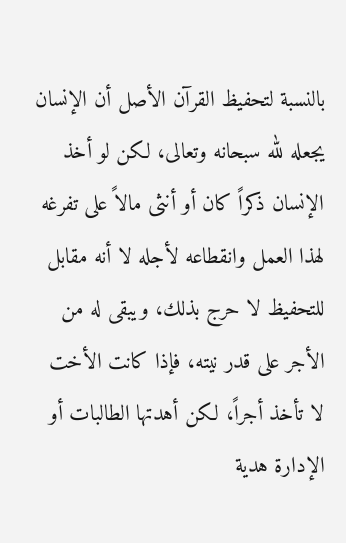بالنسبة لتحفيظ القرآن الأصل أن الإنسان يجعله لله سبحانه وتعالى، لكن لو أخذ الإنسان ذكراً كان أو أنثى مالاً على تفرغه لهذا العمل وانقطاعه لأجله لا أنه مقابل للتحفيظ لا حرج بذلك، ويبقى له من الأجر على قدر نيته، فإذا كانت الأخت لا تأخذ أجراً، لكن أهدتها الطالبات أو الإدارة هدية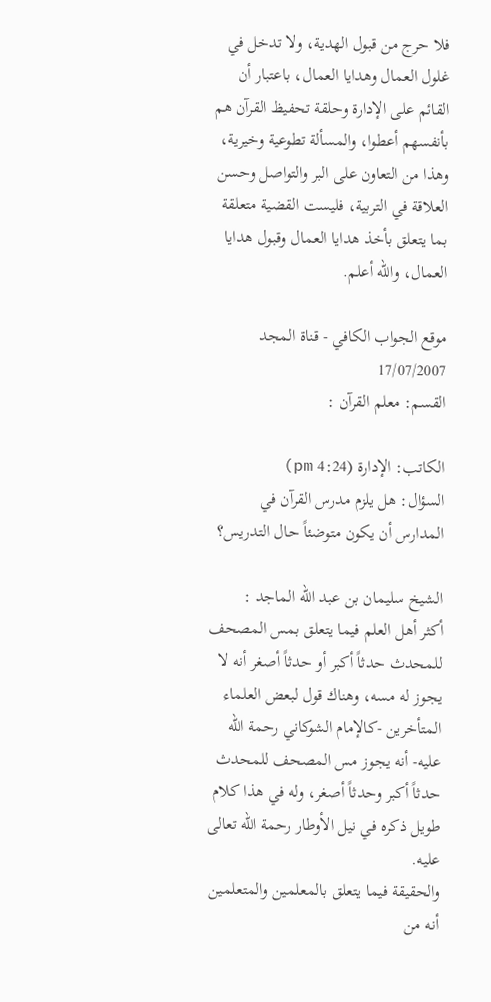فلا حرج من قبول الهدية، ولا تدخل في غلول العمال وهدايا العمال، باعتبار أن القائم على الإدارة وحلقة تحفيظ القرآن هم بأنفسهم أعطوا، والمسألة تطوعية وخيرية، وهذا من التعاون على البر والتواصل وحسن العلاقة في التربية، فليست القضية متعلقة بما يتعلق بأخذ هدايا العمال وقبول هدايا العمال، والله أعلم.

موقع الجواب الكافي - قناة المجد
17/07/2007
القسم: معلم القرآن :

الكاتب: الإدارة (4:24 pm)
السؤال: هل يلزم مدرس القرآن في المدارس أن يكون متوضئاً حال التدريس؟

الشيخ سليمان بن عبد الله الماجد :
أكثر أهل العلم فيما يتعلق بمس المصحف للمحدث حدثاً أكبر أو حدثاً أصغر أنه لا يجوز له مسه، وهناك قول لبعض العلماء المتأخرين -كالإمام الشوكاني رحمة الله عليه- أنه يجوز مس المصحف للمحدث حدثاً أكبر وحدثاً أصغر، وله في هذا كلام طويل ذكره في نيل الأوطار رحمة الله تعالى عليه.
والحقيقة فيما يتعلق بالمعلمين والمتعلمين أنه من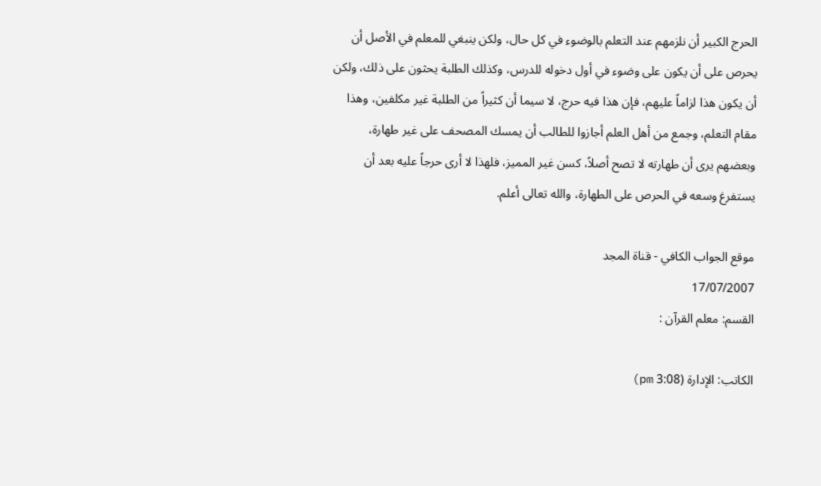الحرج الكبير أن نلزمهم عند التعلم بالوضوء في كل حال، ولكن ينبغي للمعلم في الأصل أن يحرص على أن يكون على وضوء في أول دخوله للدرس، وكذلك الطلبة يحثون على ذلك، ولكن أن يكون هذا لزاماً عليهم، فإن هذا فيه حرج، لا سيما أن كثيراً من الطلبة غير مكلفين، وهذا مقام التعلم، وجمع من أهل العلم أجازوا للطالب أن يمسك المصحف على غير طهارة، وبعضهم يرى أن طهارته لا تصح أصلاً، كسن غير المميز، فلهذا لا أرى حرجاً عليه بعد أن يستفرغ وسعه في الحرص على الطهارة، والله تعالى أعلم.

موقع الجواب الكافي - قناة المجد
17/07/2007
القسم: معلم القرآن :

الكاتب: الإدارة (3:08 pm)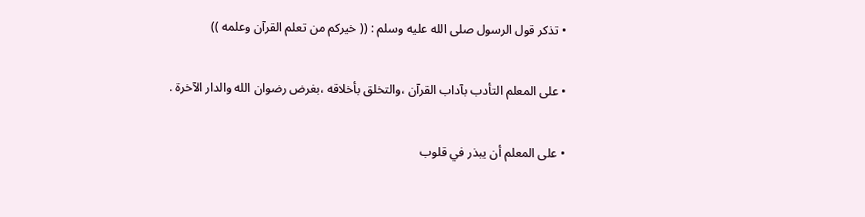• تذكر قول الرسول صلى الله عليه وسلم : (( خيركم من تعلم القرآن وعلمه ))

• على المعلم التأدب بآداب القرآن ،والتخلق بأخلاقه ،بغرض رضوان الله والدار الآخرة .

• على المعلم أن يبذر في قلوب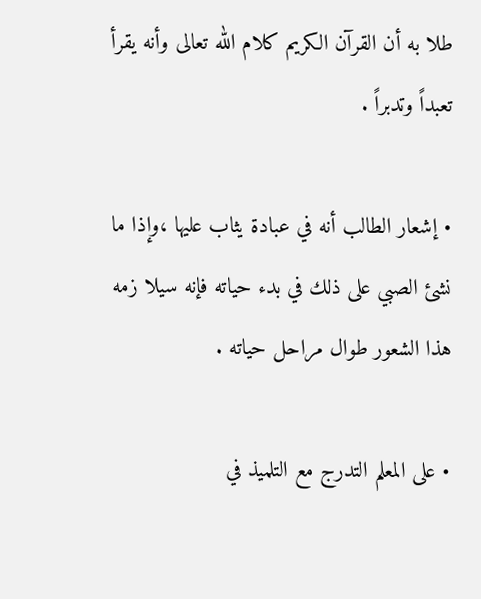طلا به أن القرآن الكريم كلام الله تعالى وأنه يقرأ تعبداً وتدبراً .

• إشعار الطالب أنه في عبادة يثاب عليها ،وإذا ما نشئ الصبي على ذلك في بدء حياته فإنه سيلا زمه هذا الشعور طوال مراحل حياته .

• على المعلم التدرج مع التلميذ في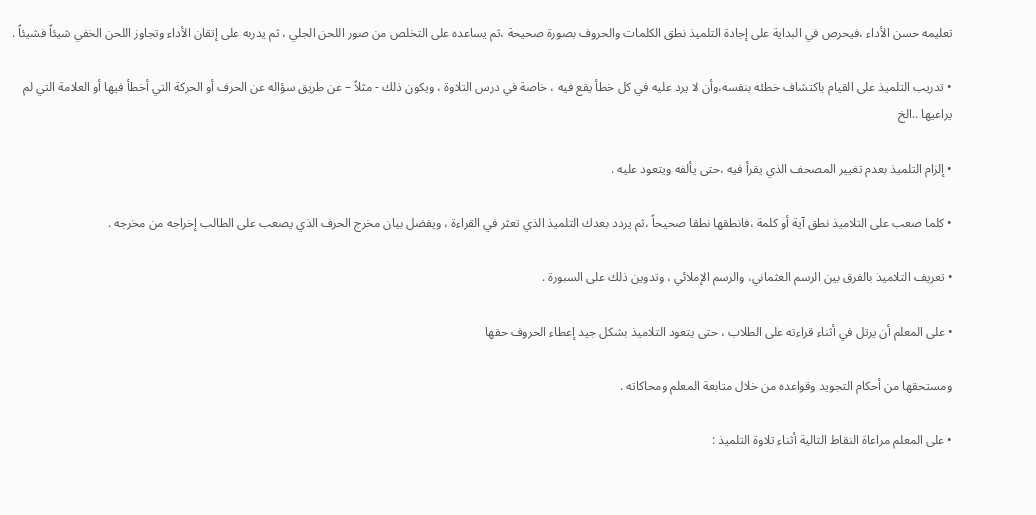تعليمه حسن الأداء ،فيحرص في البداية على إجادة التلميذ نطق الكلمات والحروف بصورة صحيحة ،ثم يساعده على التخلص من صور اللحن الجلي ، ثم يدربه على إتقان الأداء وتجاوز اللحن الخفي شيئاً فشيئاً .

• تدريب التلميذ على القيام باكتشاف خطئه بنفسه،وأن لا يرد عليه في كل خطأ يقع فيه ، خاصة في درس التلاوة ، ويكون ذلك - مثلاً – عن طريق سؤاله عن الحرف أو الحركة التي أخطأ فيها أو العلامة التي لم يراعيها ..الخ

• إلزام التلميذ بعدم تغيير المصحف الذي يقرأ فيه ،حتى يألفه ويتعود عليه .

• كلما صعب على التلاميذ نطق آية أو كلمة ،فانطقها نطقا صحيحاً ،ثم يردد بعدك التلميذ الذي تعثر في القراءة ، ويفضل بيان مخرج الحرف الذي يصعب على الطالب إخراجه من مخرجه .

• تعريف التلاميذ بالفرق بين الرسم العثماني، والرسم الإملائي ، وتدوين ذلك على السبورة .

• على المعلم أن يرتل في أثناء قراءته على الطلاب ، حتى يتعود التلاميذ بشكل جيد إعطاء الحروف حقها

ومستحقها من أحكام التجويد وقواعده من خلال متابعة المعلم ومحاكاته .

• على المعلم مراعاة النقاط التالية أثناء تلاوة التلميذ :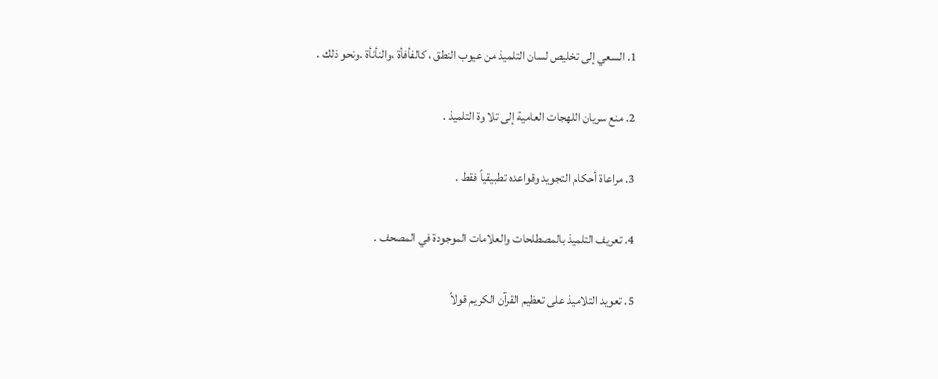1. السعي إلى تخليص لسان التلميذ من عيوب النطق ، كالفأفأة ،والنأنأة .ونحو ذلك .

2. منع سريان اللهجات العامية إلى تلا وة التلميذ .

3. مراعاة أحكام التجويد وقواعده تطبيقياً فقط .

4. تعريف التلميذ بالمصطلحات والعلامات الموجودة في المصحف .

5. تعويد التلاميذ على تعظيم القرآن الكريم قولاً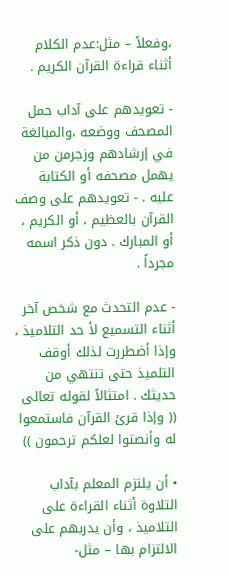،وفعلاً – مثل:عدم الكلام أثناء قراءة القرآن الكريم .

- تعويدهم على آداب حمل المصحف ووضعه ،والمبالغة في إرشادهم وزجرمن من يهمل مصحفه أو الكتابة عليه . - تعويدهم على وصف القرآن بالعظيم ، أو الكريم ، أو المبارك . دون ذكر اسمه مجرداً .

- عدم التحدث مع شخص آخر أثناء التسميع لأ حد التلاميذ ، وإذا أضطررت لذلك أوقف التلميذ حتى تنتهي من حديثك . امتثالاً لقوله تعالى (( وإذا قرئ القرآن فاستمعوا له وأنصتوا لعلكم ترحمون ))

• أن يلتزم المعلم بآداب التلاوة أثناء القراءة على التلاميذ ، وأن يدربهم على الالتزام بها – مثل-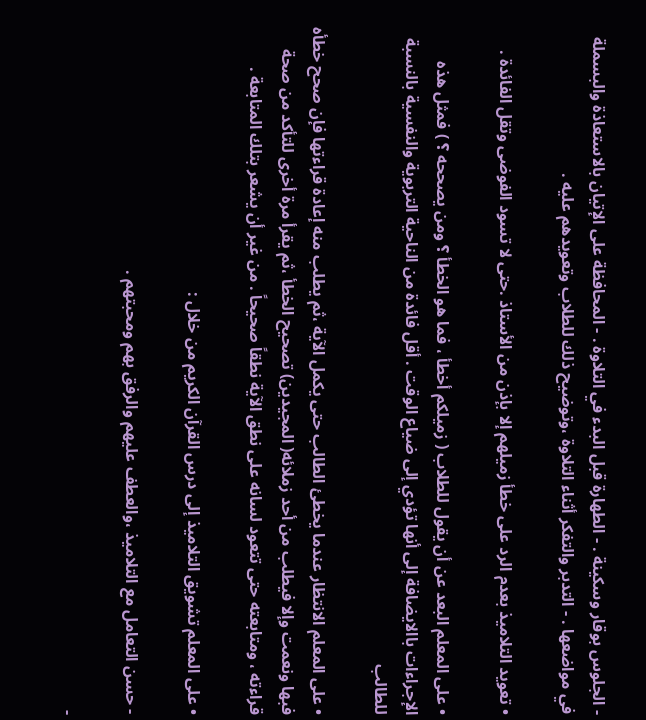- الجلوس بوقار وسكينة . - الطهارة قبل البدء في التلاوة . - المحافظة على الإتيان بالاستعاذة والبسملة في مواضعها . - التدبر والتفكر أثناء التلاوة ،وتوضيح ذلك للطلاب وتعويدهم عليه .

• تعويد التلاميذ بعدم الرد على خطأ زميلهم إلا بإذن من الأستاذ .حتى لا تسود الفوضى وتقل الفائدة .

• على المعلم البعد عن أن يقول للطلاب ( زميلكم أخطأ ، فما هو الخطأ ؟ ومن يصححه ؟ ) فمثل هذه الإجراءات باالايضافة إلى أنها تؤدي إلى ضياع الوقت . أقل فائدة من الناحية التربوية والنفسية بالنسبة للطالب

• على المعلم الانتظار عندما يخطئ الطالب حتى يكمل الآية ،ثم يطلب منه إعادة قراءتها فإن صحح خطأه فبها ونعمت وإلا فيطلب من أحد زملائه( المجيدين) تصحيح الخطأ ،ثم يقرأ مرة أخرى للتأكد من صحة قراءته ، ومتابعته حتى تتعود لسانه على نطق الآية نطقاً صحيحاً . من غير أن يشعر بتلك المتابعة .

• على المعلم تشويق التلاميذ إلى درس القرآن الكريم من خلال :

- حسن التعامل مع التلاميذ ،والعطف عليهم والرفق بهم ومحبتهم .

-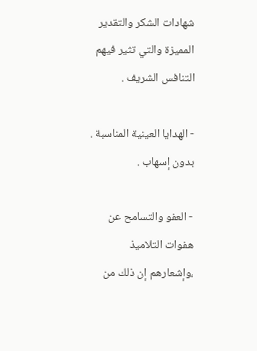شهادات الشكر والتقدير المميزة والتي تثير فيهم التنافس الشريف .

- الهدايا العينية المناسبة . بدون إسهاب .

- العفو والتسامح عن هفوات التلاميذ ،وإشعارهم إن ذلك من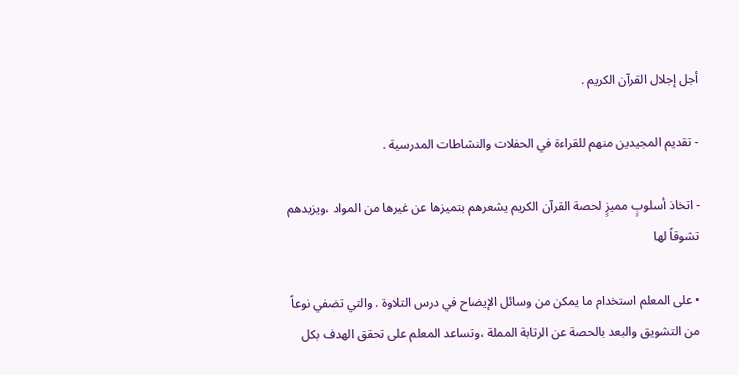أجل إجلال القرآن الكريم .

- تقديم المجيدين منهم للقراءة في الحفلات والنشاطات المدرسية .

- اتخاذ أسلوبٍ مميزٍ لحصة القرآن الكريم يشعرهم بتميزها عن غيرها من المواد ،ويزيدهم تشوقاً لها

• على المعلم استخدام ما يمكن من وسائل الإيضاح في درس التلاوة . والتي تضفي نوعاً من التشويق والبعد بالحصة عن الرتابة المملة ،وتساعد المعلم على تحقق الهدف بكل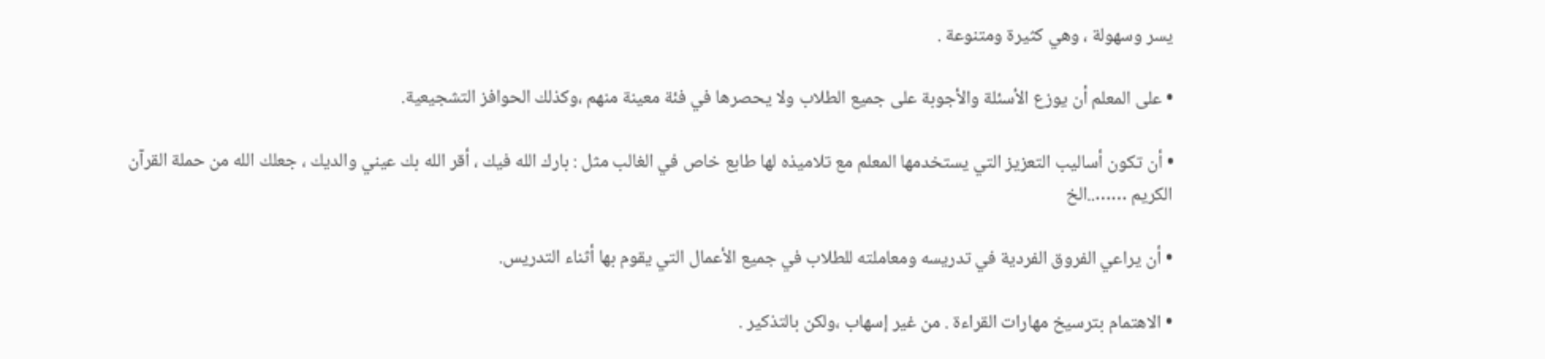يسر وسهولة ، وهي كثيرة ومتنوعة .

• على المعلم أن يوزع الأسئلة والأجوبة على جميع الطلاب ولا يحصرها في فئة معينة منهم ،وكذلك الحوافز التشجيعية.

• أن تكون أساليب التعزيز التي يستخدمها المعلم مع تلاميذه لها طابع خاص في الغالب مثل : بارك الله فيك ، أقر الله بك عيني والديك ، جعلك الله من حملة القرآن الكريم ……..الخ

• أن يراعي الفروق الفردية في تدريسه ومعاملته للطلاب في جميع الأعمال التي يقوم بها أثناء التدريس.

• الاهتمام بترسيخ مهارات القراءة . من غير إسهاب ،ولكن بالتذكير .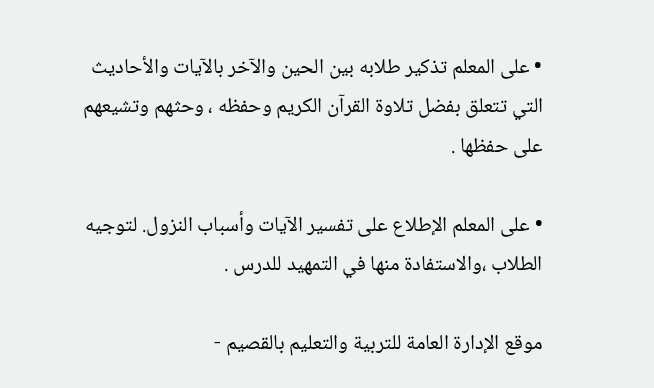• على المعلم تذكير طلابه بين الحين والآخر بالآيات والأحاديث التي تتعلق بفضل تلاوة القرآن الكريم وحفظه ، وحثهم وتشيعهم على حفظها .

• على المعلم الإطلاع على تفسير الآيات وأسباب النزول. لتوجيه الطلاب ،والاستفادة منها في التمهيد للدرس .

موقع الإدارة العامة للتربية والتعليم بالقصيم -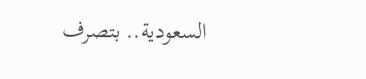السعودية.. بتصرف